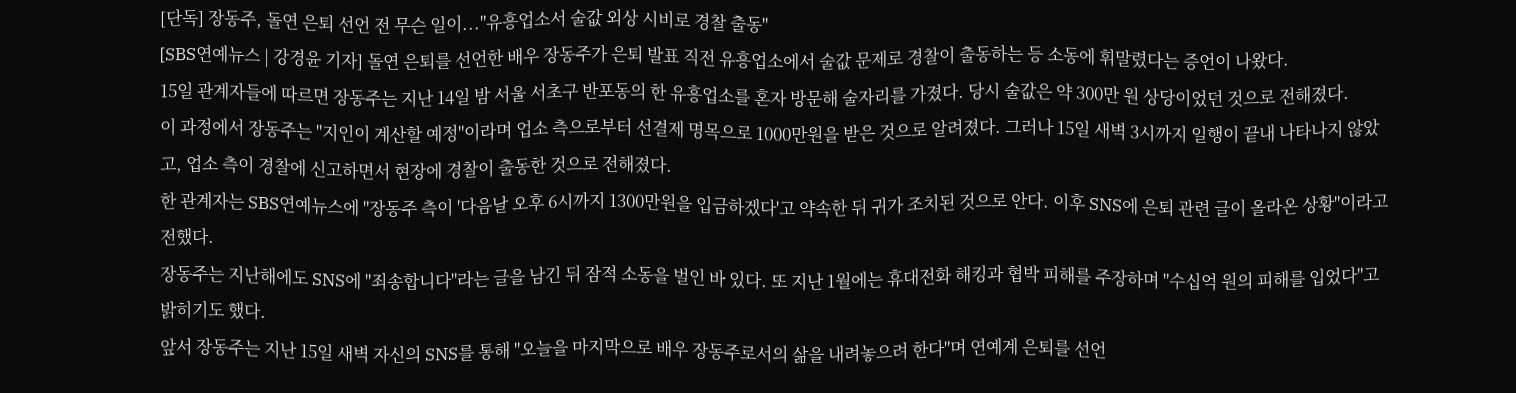[단독] 장동주, 돌연 은퇴 선언 전 무슨 일이..."유흥업소서 술값 외상 시비로 경찰 출동"
[SBS연예뉴스 | 강경윤 기자] 돌연 은퇴를 선언한 배우 장동주가 은퇴 발표 직전 유흥업소에서 술값 문제로 경찰이 출동하는 등 소동에 휘말렸다는 증언이 나왔다.
15일 관계자들에 따르면 장동주는 지난 14일 밤 서울 서초구 반포동의 한 유흥업소를 혼자 방문해 술자리를 가졌다. 당시 술값은 약 300만 원 상당이었던 것으로 전해졌다.
이 과정에서 장동주는 "지인이 계산할 예정"이라며 업소 측으로부터 선결제 명목으로 1000만원을 받은 것으로 알려졌다. 그러나 15일 새벽 3시까지 일행이 끝내 나타나지 않았고, 업소 측이 경찰에 신고하면서 현장에 경찰이 출동한 것으로 전해졌다.
한 관계자는 SBS연예뉴스에 "장동주 측이 '다음날 오후 6시까지 1300만원을 입금하겠다'고 약속한 뒤 귀가 조치된 것으로 안다. 이후 SNS에 은퇴 관련 글이 올라온 상황"이라고 전했다.
장동주는 지난해에도 SNS에 "죄송합니다"라는 글을 남긴 뒤 잠적 소동을 벌인 바 있다. 또 지난 1월에는 휴대전화 해킹과 협박 피해를 주장하며 "수십억 원의 피해를 입었다"고 밝히기도 했다.
앞서 장동주는 지난 15일 새벽 자신의 SNS를 통해 "오늘을 마지막으로 배우 장동주로서의 삶을 내려놓으려 한다"며 연예계 은퇴를 선언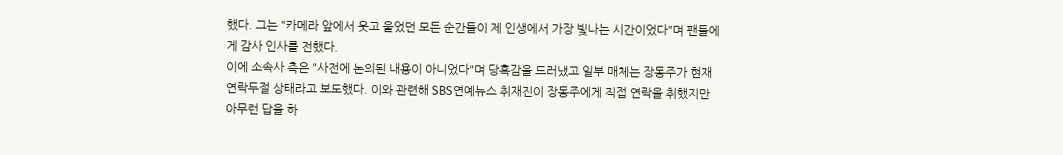했다. 그는 "카메라 앞에서 웃고 울었던 모든 순간들이 제 인생에서 가장 빛나는 시간이었다"며 팬들에게 감사 인사를 전했다.
이에 소속사 측은 "사전에 논의된 내용이 아니었다"며 당혹감을 드러냈고 일부 매체는 장동주가 현재 연락두절 상태라고 보도했다. 이와 관련해 SBS연예뉴스 취재진이 장동주에게 직접 연락을 취했지만 아무런 답을 하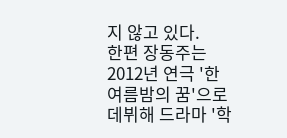지 않고 있다.
한편 장동주는 2012년 연극 '한여름밤의 꿈'으로 데뷔해 드라마 '학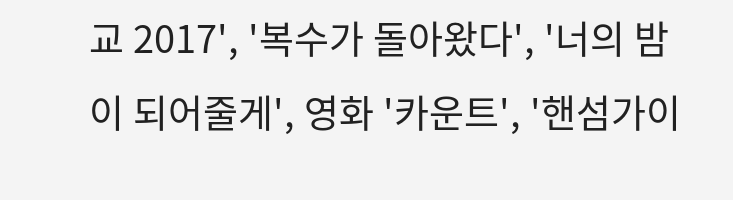교 2017', '복수가 돌아왔다', '너의 밤이 되어줄게', 영화 '카운트', '핸섬가이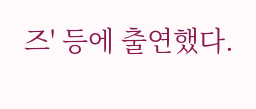즈' 등에 출연했다.